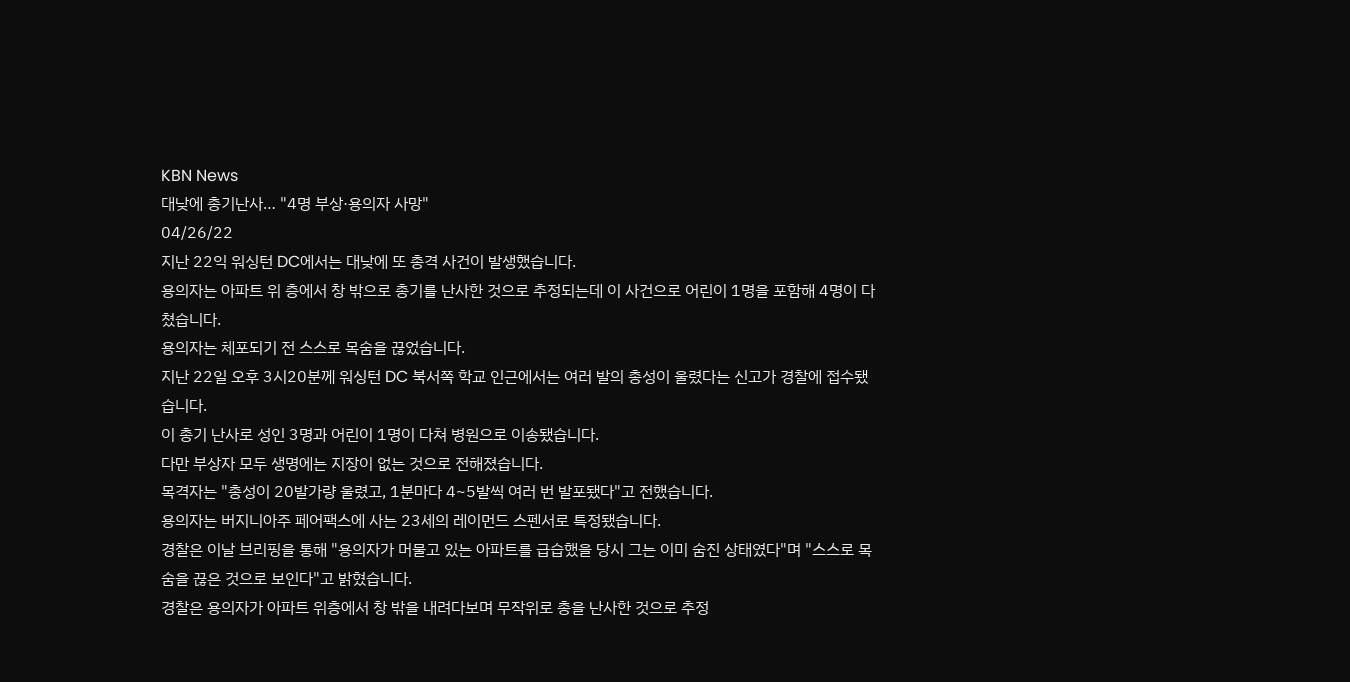KBN News
대낮에 총기난사… "4명 부상·용의자 사망"
04/26/22
지난 22익 워싱턴 DC에서는 대낮에 또 총격 사건이 발생했습니다.
용의자는 아파트 위 층에서 창 밖으로 총기를 난사한 것으로 추정되는데 이 사건으로 어린이 1명을 포함해 4명이 다쳤습니다.
용의자는 체포되기 전 스스로 목숨을 끊었습니다.
지난 22일 오후 3시20분께 워싱턴 DC 북서쪽 학교 인근에서는 여러 발의 총성이 울렸다는 신고가 경찰에 접수됐습니다.
이 총기 난사로 성인 3명과 어린이 1명이 다쳐 병원으로 이송됐습니다.
다만 부상자 모두 생명에는 지장이 없는 것으로 전해졌습니다.
목격자는 "총성이 20발가량 울렸고, 1분마다 4~5발씩 여러 번 발포됐다"고 전했습니다.
용의자는 버지니아주 페어팩스에 사는 23세의 레이먼드 스펜서로 특정됐습니다.
경찰은 이날 브리핑을 통해 "용의자가 머물고 있는 아파트를 급습했을 당시 그는 이미 숨진 상태였다"며 "스스로 목숨을 끊은 것으로 보인다"고 밝혔습니다.
경찰은 용의자가 아파트 위층에서 창 밖을 내려다보며 무작위로 총을 난사한 것으로 추정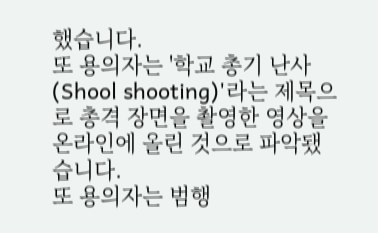했습니다.
또 용의자는 '학교 총기 난사(Shool shooting)'라는 제목으로 총격 장면을 촬영한 영상을 온라인에 올린 것으로 파악됐습니다.
또 용의자는 범행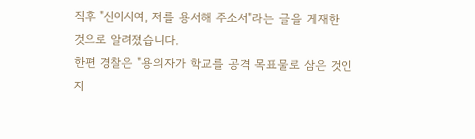직후 "신이시여, 저를 용서해 주소서"라는 글을 게재한 것으로 알려졌습니다.
한편 경찰은 "용의자가 학교를 공격 목표물로 삼은 것인지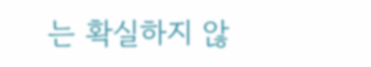는 확실하지 않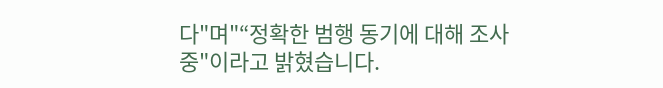다"며"“정확한 범행 동기에 대해 조사 중"이라고 밝혔습니다.